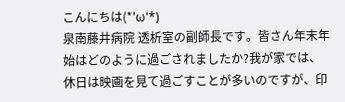こんにちは(*'ω'*)
泉南藤井病院 透析室の副師長です。皆さん年末年始はどのように過ごされましたか?我が家では、休日は映画を見て過ごすことが多いのですが、印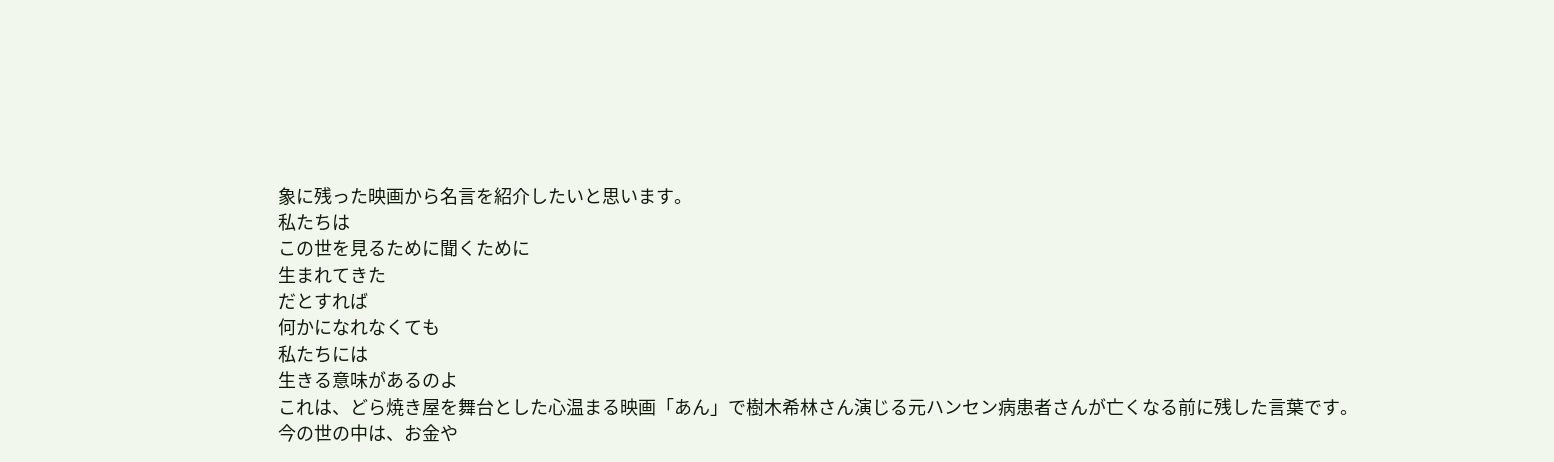象に残った映画から名言を紹介したいと思います。
私たちは
この世を見るために聞くために
生まれてきた
だとすれば
何かになれなくても
私たちには
生きる意味があるのよ
これは、どら焼き屋を舞台とした心温まる映画「あん」で樹木希林さん演じる元ハンセン病患者さんが亡くなる前に残した言葉です。
今の世の中は、お金や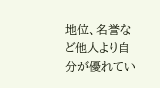地位、名誉など他人より自分が優れてい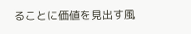ることに価値を見出す風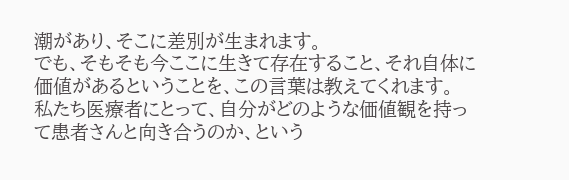潮があり、そこに差別が生まれます。
でも、そもそも今ここに生きて存在すること、それ自体に価値があるということを、この言葉は教えてくれます。
私たち医療者にとって、自分がどのような価値観を持って患者さんと向き合うのか、という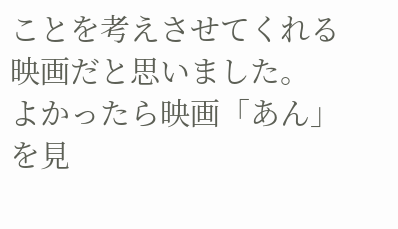ことを考えさせてくれる映画だと思いました。
よかったら映画「あん」を見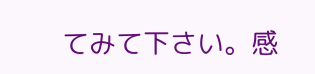てみて下さい。感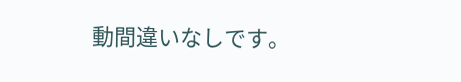動間違いなしです。